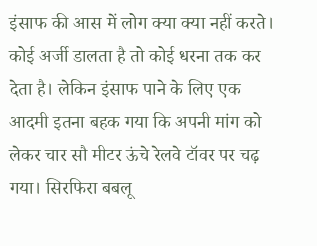इंसाफ की आस में लोग क्या क्या नहीं करते। कोई अर्जी डालता है तो कोई धरना तक कर देता है। लेकिन इंसाफ पाने के लिए एक आदमी इतना बहक गया कि अपनी मांग को लेकर चार सौ मीटर ऊंचे रेलवे टॉवर पर चढ़ गया। सिरफिरा बबलू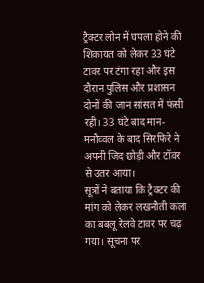ट्रैक्टर लोन में घपला होने की शिकायत को लेकर 33 घंटे टावर पर टंगा रहा और इस दौरान पुलिस और प्रशासन दोनों की जान सांसत में फंसी रही। 33 घंटे बाद मान-मनौव्वल के बाद सिरफिरे ने अपनी जिद छोड़ी और टॉवर से उतर आया।
सूत्रों ने बताया कि ट्रैक्टर की मांग को लेकर लखनौती कला का बबलू रेलवे टावर पर चढ़ गया। सूचना पर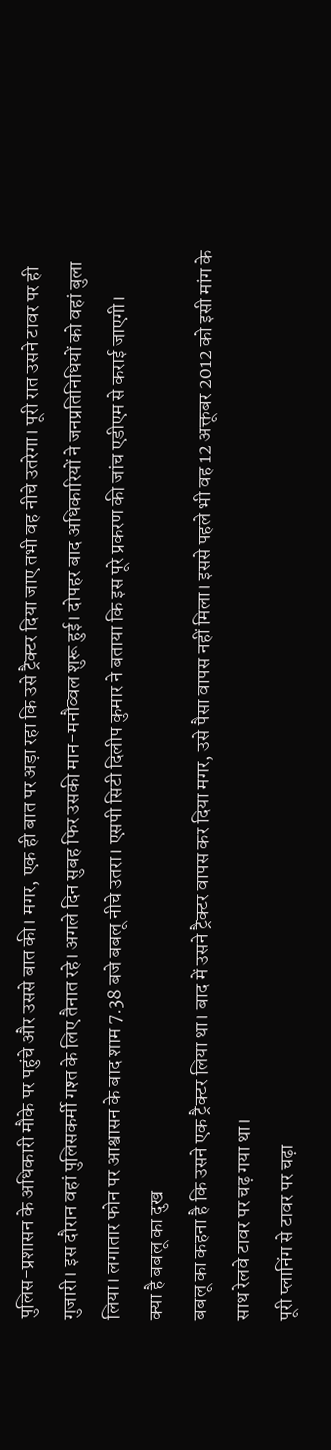पुलिस-प्रशासन के अधिकारी मौके पर पहुंचे और उससे बात की। मगर, एक ही बात पर अड़ा रहा कि उसे ट्रैक्टर दिया जाए तभी वह नीचे उतरेगा। पूरी रात उसने टावर पर ही गुजारी। इस दौरान वहां पुलिसकर्मी गश्त के लिए तैनात रहे। अगले दिन सुबह फिर उसकी मान-मनौव्वल शुरू हुई। दोपहर बाद अधिकारियों ने जनप्रतिनिधियों को वहां बुला लिया। लगातार फोन पर आश्वासन के बाद शाम 7.38 बजे बबलू नीचे उतरा। एसपी सिटी दिलीप कुमार ने बताया कि इस पूरे प्रकरण की जांच एडीएम से कराई जाएगी।
क्या है बबलू का दुख
बबलू का कहना है कि उसने एक ट्रैक्टर लिया था। बाद में उसने ट्रैक्टर वापस कर दिया मगर, उसे पैसा वापस नहीं मिला। इससे पहले भी वह 12 अक्तूबर 2012 को इसी मांग के साथ रेलवे टावर पर चढ़ गया था।
पूरी प्लानिंग से टावर पर चढ़ा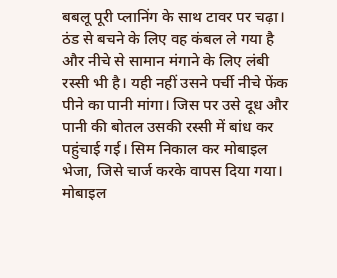बबलू पूरी प्लानिंग के साथ टावर पर चढ़ा। ठंड से बचने के लिए वह कंबल ले गया है और नीचे से सामान मंगाने के लिए लंबी रस्सी भी है। यही नहीं उसने पर्ची नीचे फेंक पीने का पानी मांगा। जिस पर उसे दूध और पानी की बोतल उसकी रस्सी में बांध कर पहुंचाई गई। सिम निकाल कर मोबाइल भेजा, जिसे चार्ज करके वापस दिया गया। मोबाइल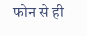फोन से ही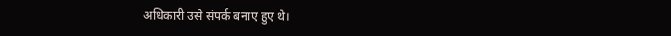अधिकारी उसे संपर्क बनाए हुए थे।